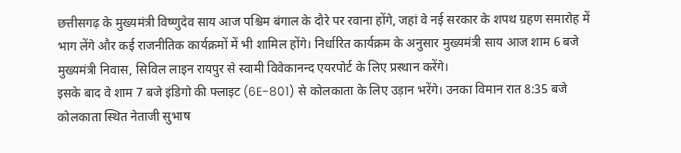छत्तीसगढ़ के मुख्यमंत्री विष्णुदेव साय आज पश्चिम बंगाल के दौरे पर रवाना होंगे, जहां वे नई सरकार के शपथ ग्रहण समारोह में भाग लेंगे और कई राजनीतिक कार्यक्रमों में भी शामिल होंगे। निर्धारित कार्यक्रम के अनुसार मुख्यमंत्री साय आज शाम 6 बजे मुख्यमंत्री निवास, सिविल लाइन रायपुर से स्वामी विवेकानन्द एयरपोर्ट के लिए प्रस्थान करेंगे।
इसके बाद वे शाम 7 बजे इंडिगो की फ्लाइट (6E-801) से कोलकाता के लिए उड़ान भरेंगे। उनका विमान रात 8:35 बजे कोलकाता स्थित नेताजी सुभाष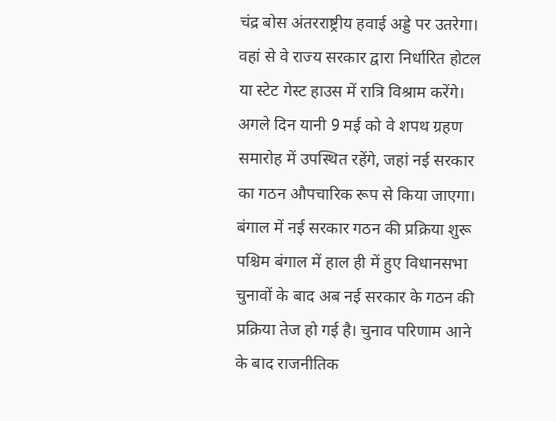चंद्र बोस अंतरराष्ट्रीय हवाई अड्डे पर उतरेगा। वहां से वे राज्य सरकार द्वारा निर्धारित होटल या स्टेट गेस्ट हाउस में रात्रि विश्राम करेंगे। अगले दिन यानी 9 मई को वे शपथ ग्रहण समारोह में उपस्थित रहेंगे, जहां नई सरकार का गठन औपचारिक रूप से किया जाएगा।
बंगाल में नई सरकार गठन की प्रक्रिया शुरू
पश्चिम बंगाल में हाल ही में हुए विधानसभा चुनावों के बाद अब नई सरकार के गठन की प्रक्रिया तेज हो गई है। चुनाव परिणाम आने के बाद राजनीतिक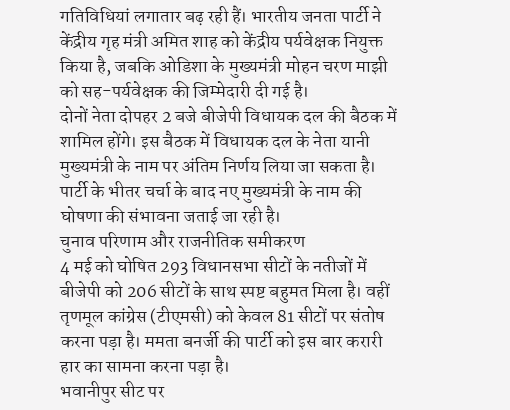गतिविधियां लगातार बढ़ रही हैं। भारतीय जनता पार्टी ने केंद्रीय गृह मंत्री अमित शाह को केंद्रीय पर्यवेक्षक नियुक्त किया है, जबकि ओडिशा के मुख्यमंत्री मोहन चरण माझी को सह-पर्यवेक्षक की जिम्मेदारी दी गई है।
दोनों नेता दोपहर 2 बजे बीजेपी विधायक दल की बैठक में शामिल होंगे। इस बैठक में विधायक दल के नेता यानी मुख्यमंत्री के नाम पर अंतिम निर्णय लिया जा सकता है। पार्टी के भीतर चर्चा के बाद नए मुख्यमंत्री के नाम की घोषणा की संभावना जताई जा रही है।
चुनाव परिणाम और राजनीतिक समीकरण
4 मई को घोषित 293 विधानसभा सीटों के नतीजों में बीजेपी को 206 सीटों के साथ स्पष्ट बहुमत मिला है। वहीं तृणमूल कांग्रेस (टीएमसी) को केवल 81 सीटों पर संतोष करना पड़ा है। ममता बनर्जी की पार्टी को इस बार करारी हार का सामना करना पड़ा है।
भवानीपुर सीट पर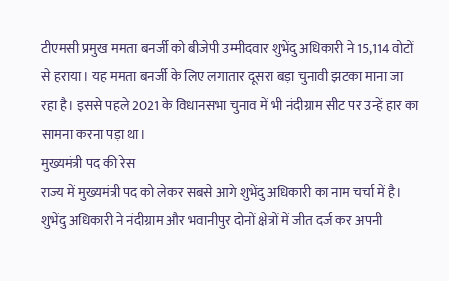टीएमसी प्रमुख ममता बनर्जी को बीजेपी उम्मीदवार शुभेंदु अधिकारी ने 15,114 वोटों से हराया। यह ममता बनर्जी के लिए लगातार दूसरा बड़ा चुनावी झटका माना जा रहा है। इससे पहले 2021 के विधानसभा चुनाव में भी नंदीग्राम सीट पर उन्हें हार का सामना करना पड़ा था।
मुख्यमंत्री पद की रेस
राज्य में मुख्यमंत्री पद को लेकर सबसे आगे शुभेंदु अधिकारी का नाम चर्चा में है। शुभेंदु अधिकारी ने नंदीग्राम और भवानीपुर दोनों क्षेत्रों में जीत दर्ज कर अपनी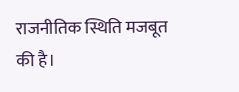राजनीतिक स्थिति मजबूत की है।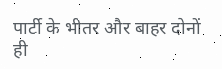पार्टी के भीतर और बाहर दोनों ही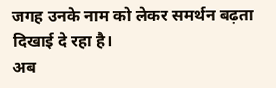जगह उनके नाम को लेकर समर्थन बढ़ता दिखाई दे रहा है।
अब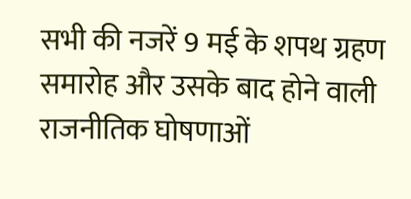सभी की नजरें 9 मई के शपथ ग्रहण समारोह और उसके बाद होने वाली राजनीतिक घोषणाओं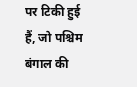पर टिकी हुई हैं, जो पश्चिम बंगाल की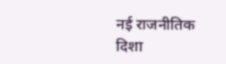नई राजनीतिक दिशा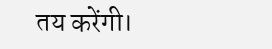तय करेंगी।